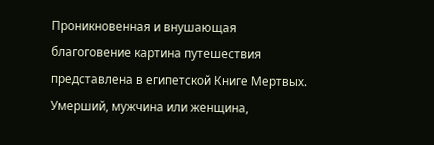Проникновенная и внушающая благоговение картина путешествия представлена в египетской Книге Мертвых. Умерший, мужчина или женщина,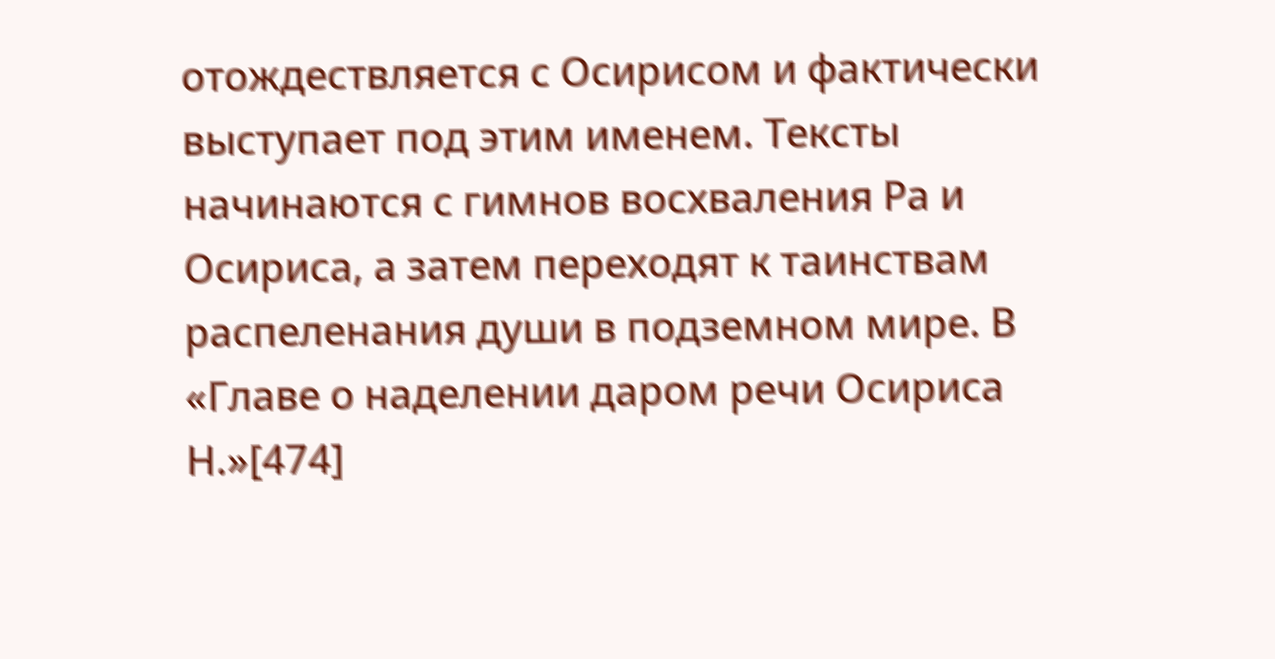отождествляется с Осирисом и фактически выступает под этим именем. Тексты начинаются с гимнов восхваления Ра и Осириса, а затем переходят к таинствам распеленания души в подземном мире. В «Главе о наделении даром речи Осириса Н.»[474]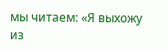мы читаем: «Я выхожу из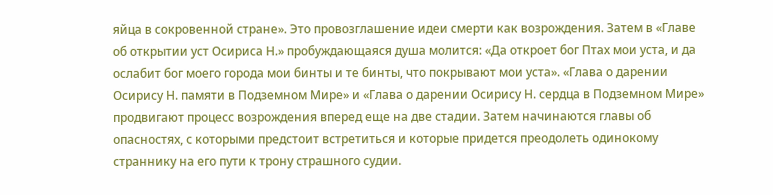яйца в сокровенной стране». Это провозглашение идеи смерти как возрождения. Затем в «Главе об открытии уст Осириса Н.» пробуждающаяся душа молится: «Да откроет бог Птах мои уста, и да ослабит бог моего города мои бинты и те бинты, что покрывают мои уста». «Глава о дарении Осирису Н. памяти в Подземном Мире» и «Глава о дарении Осирису Н. сердца в Подземном Мире» продвигают процесс возрождения вперед еще на две стадии. Затем начинаются главы об опасностях, с которыми предстоит встретиться и которые придется преодолеть одинокому страннику на его пути к трону страшного судии.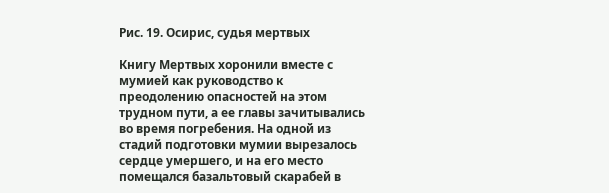Рис. 19. Осирис, судья мертвых

Книгу Мертвых хоронили вместе с мумией как руководство к преодолению опасностей на этом трудном пути, а ее главы зачитывались во время погребения. На одной из стадий подготовки мумии вырезалось сердце умершего, и на его место помещался базальтовый скарабей в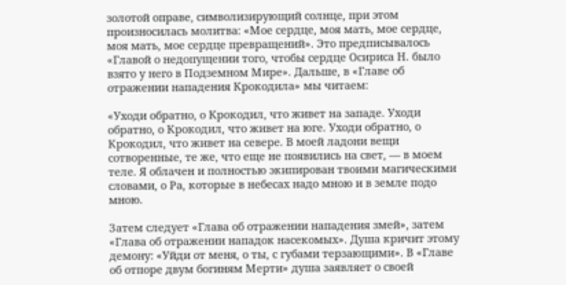золотой оправе, символизирующий солнце, при этом произносилась молитва: «Мое сердце, моя мать, мое сердце, моя мать, мое сердце превращений». Это предписывалось «Главой о недопущении того, чтобы сердце Осириса Н. было взято у него в Подземном Мире». Дальше, в «Главе об отражении нападения Крокодила» мы читаем:

«Уходи обратно, о Крокодил, что живет на западе. Уходи обратно, о Крокодил, что живет на юге. Уходи обратно, о Крокодил, что живет на севере. В моей ладони вещи сотворенные, те же, что еще не появились на свет, — в моем теле. Я облачен и полностью экипирован твоими магическими словами, о Ра, которые в небесах надо мною и в земле подо мною.

Затем следует «Глава об отражении нападения змей», затем «Глава об отражении нападок насекомых». Душа кричит этому демону: «Уйди от меня, о ты, с губами терзающими». В «Главе об отпоре двум богиням Мерти» душа заявляет о своей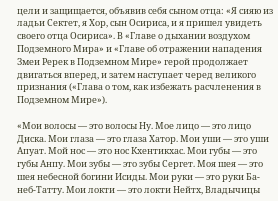цели и защищается, объявив себя сыном отца: «Я сияю из ладьи Сектет, я Хор, сын Осириса, и я пришел увидеть своего отца Осириса». В «Главе о дыхании воздухом Подземного Мира» и «Главе об отражении нападения Змеи Ререк в Подземном Мире» герой продолжает двигаться вперед, и затем наступает черед великого признания («Глава о том, как избежать расчленения в Подземном Мире»).

«Мои волосы — это волосы Ну. Мое лицо — это лицо Диска. Мои глаза — это глаза Хатор. Мои уши — это уши Апуат. Мой нос — это нос Кхентикхас. Мои губы — это губы Анпу. Мои зубы — это зубы Сергет. Моя шея — это шея небесной богини Исиды. Мои руки — это руки Ба-неб-Татту. Мои локти — это локти Нейтх, Владычицы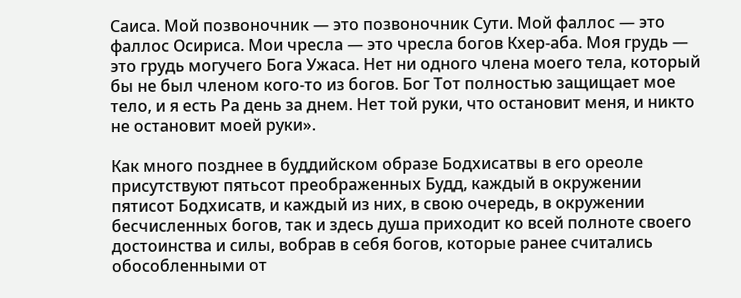Саиса. Мой позвоночник — это позвоночник Сути. Мой фаллос — это фаллос Осириса. Мои чресла — это чресла богов Кхер-аба. Моя грудь — это грудь могучего Бога Ужаса. Нет ни одного члена моего тела, который бы не был членом кого-то из богов. Бог Тот полностью защищает мое тело, и я есть Ра день за днем. Нет той руки, что остановит меня, и никто не остановит моей руки».

Как много позднее в буддийском образе Бодхисатвы в его ореоле присутствуют пятьсот преображенных Будд, каждый в окружении пятисот Бодхисатв, и каждый из них, в свою очередь, в окружении бесчисленных богов, так и здесь душа приходит ко всей полноте своего достоинства и силы, вобрав в себя богов, которые ранее считались обособленными от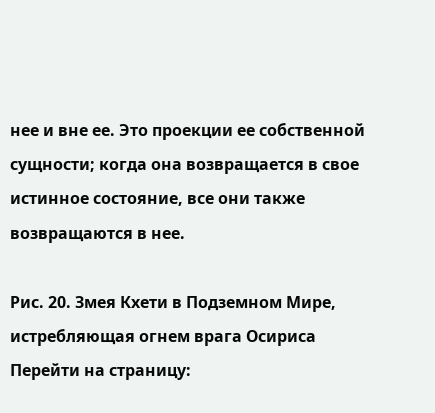нее и вне ее. Это проекции ее собственной сущности; когда она возвращается в свое истинное состояние, все они также возвращаются в нее.

Рис. 20. Змея Кхети в Подземном Мире, истребляющая огнем врага Осириса
Перейти на страницу: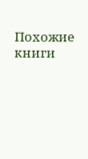Похожие книги